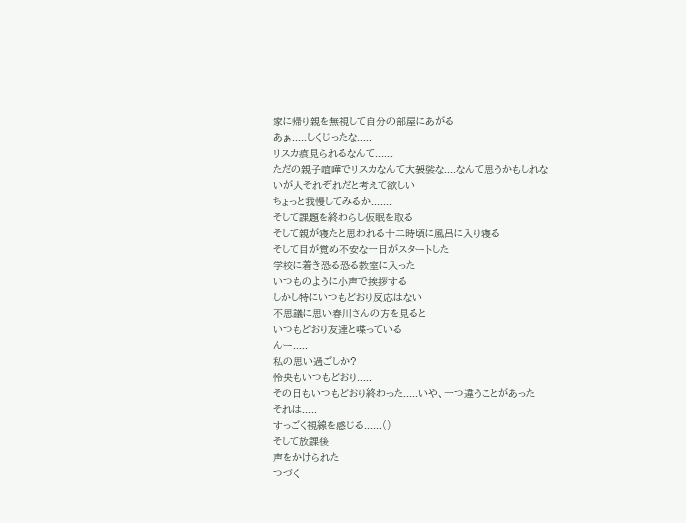家に帰り親を無視して自分の部屋にあがる
あぁ.....しくじったな.....
リスカ痕見られるなんて......
ただの親子喧嘩でリスカなんて大袈裟な....なんて思うかもしれないが人それぞれだと考えて欲しい
ちょっと我慢してみるか.......
そして課題を終わらし仮眠を取る
そして親が寝たと思われる十二時頃に風呂に入り寝る
そして目が覚め不安な一日がスタートした
学校に着き恐る恐る教室に入った
いつものように小声で挨拶する
しかし特にいつもどおり反応はない
不思議に思い春川さんの方を見ると
いつもどおり友達と喋っている
んー.....
私の思い過ごしか?
怜央もいつもどおり.....
その日もいつもどおり終わった.....いや、一つ違うことがあった
それは.....
すっごく視線を感じる......()
そして放課後
声をかけられた
つづく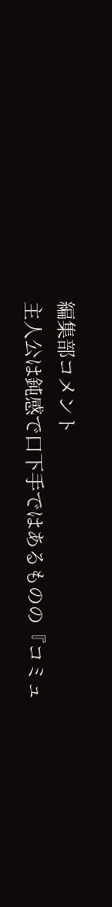編集部コメント
主人公は鈍感で口下手ではあるものの『コミュ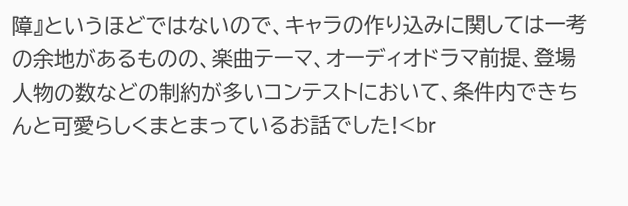障』というほどではないので、キャラの作り込みに関しては一考の余地があるものの、楽曲テーマ、オーディオドラマ前提、登場人物の数などの制約が多いコンテストにおいて、条件内できちんと可愛らしくまとまっているお話でした!<br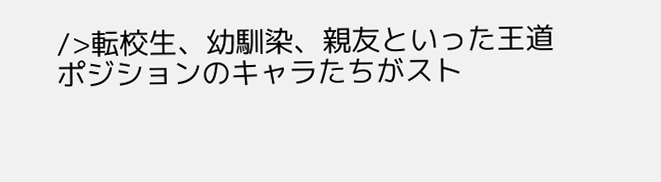/>転校生、幼馴染、親友といった王道ポジションのキャラたちがスト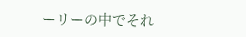ーリーの中でそれ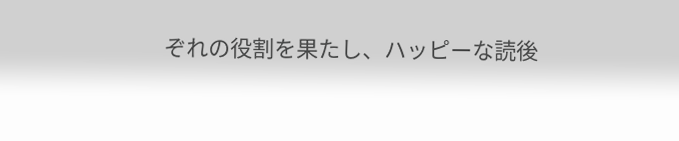ぞれの役割を果たし、ハッピーな読後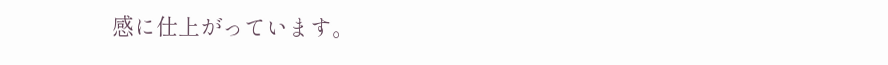感に仕上がっています。